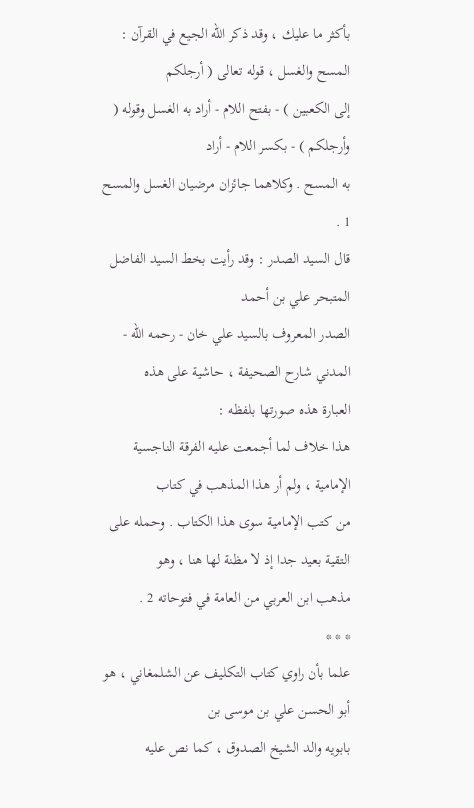بأكثر ما عليك ، وقد ذكر الله الجيع في القرآن : المسح والغسل ، قوله تعالى ( أرجلكم
إلى الكعبين ) - بفتح اللام - أراد به الغسل وقوله ( وأرجلكم ) - بكسر اللام - أراد
به المسح . وكلاهما جائزان مرضيان الغسل والمسح 1 .
قال السيد الصدر : وقد رأيت بخط السيد الفاضل المتبحر علي بن أحمد
الصدر المعروف بالسيد علي خان - رحمه الله - المدني شارح الصحيفة ، حاشية على هذه
العبارة هذه صورتها بلفظه :
هذا خلاف لما أجمعت عليه الفرقة الناجسية الإمامية ، ولم أر هذا المذهب في كتاب
من كتب الإمامية سوى هذا الكتاب . وحمله على التقية بعيد جدا إذ لا مظنة لها هنا ، وهو
مذهب ابن العربي من العامة في فتوحاته 2 .
* * *
علما بأن راوي كتاب التكليف عن الشلمغاني ، هو أبو الحسن علي بن موسى بن
بابويه والد الشيخ الصدوق ، كما نص عليه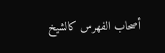أصحاب الفهرس كالشيخ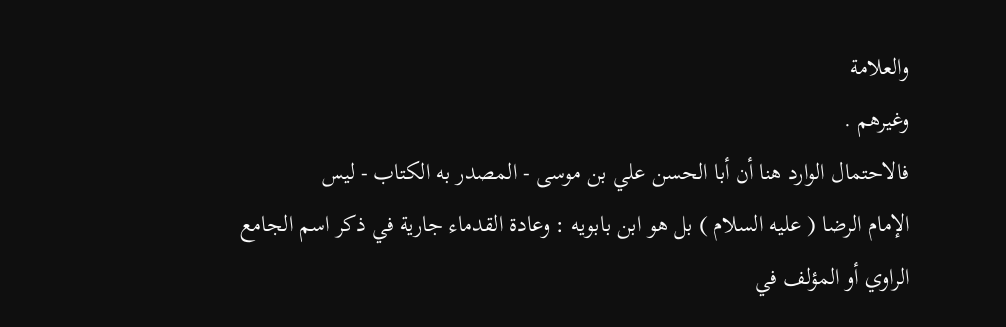والعلامة
وغيرهم .
فالاحتمال الوارد هنا أن أبا الحسن علي بن موسى - المصدر به الكتاب - ليس
الإمام الرضا ( عليه السلام ) بل هو ابن بابويه : وعادة القدماء جارية في ذكر اسم الجامع
الراوي أو المؤلف في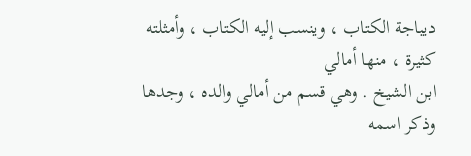ديباجة الكتاب ، وينسب إليه الكتاب ، وأمثلته كثيرة ، منها أمالي
ابن الشيخ . وهي قسم من أمالي والده ، وجدها وذكر اسمه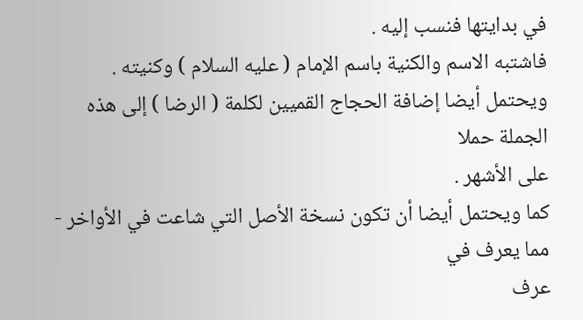في بدايتها فنسب إليه .
فاشتبه الاسم والكنية باسم الإمام ( عليه السلام ) وكنيته .
ويحتمل أيضا إضافة الحجاج القميين لكلمة ( الرضا ) إلى هذه الجملة حملا
على الأشهر .
كما ويحتمل أيضا أن تكون نسخة الأصل التي شاعت في الأواخر - مما يعرف في
عرف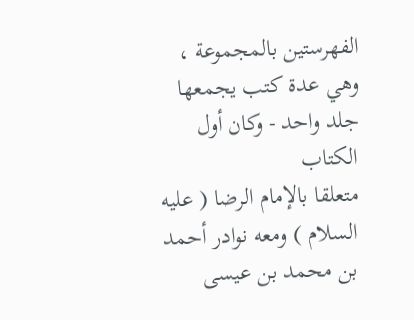الفهرستين بالمجموعة ، وهي عدة كتب يجمعها جلد واحد - وكان أول الكتاب
متعلقا بالإمام الرضا ( عليه السلام ) ومعه نوادر أحمد بن محمد بن عيسى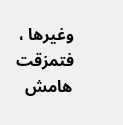وغيرها ، فتمزقت
هامش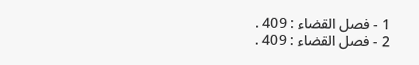1 - فصل القضاء : 409 .
2 - فصل القضاء : 409 .